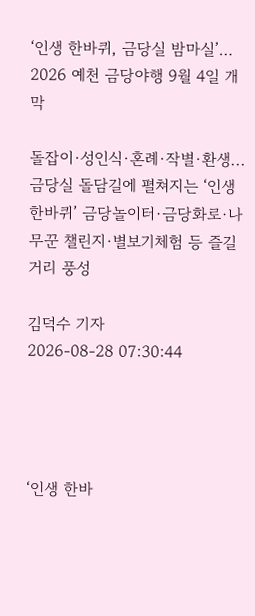‘인생 한바퀴, 금당실 밤마실’… 2026 예천 금당야행 9월 4일 개막

돌잡이·성인식·혼례·작별·환생... 금당실 돌담길에 펼쳐지는 ‘인생 한바퀴’ 금당놀이터·금당화로·나무꾼 챌린지·별보기체험 등 즐길 거리 풍성

김덕수 기자
2026-08-28 07:30:44




‘인생 한바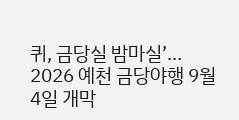퀴, 금당실 밤마실’… 2026 예천 금당야행 9월 4일 개막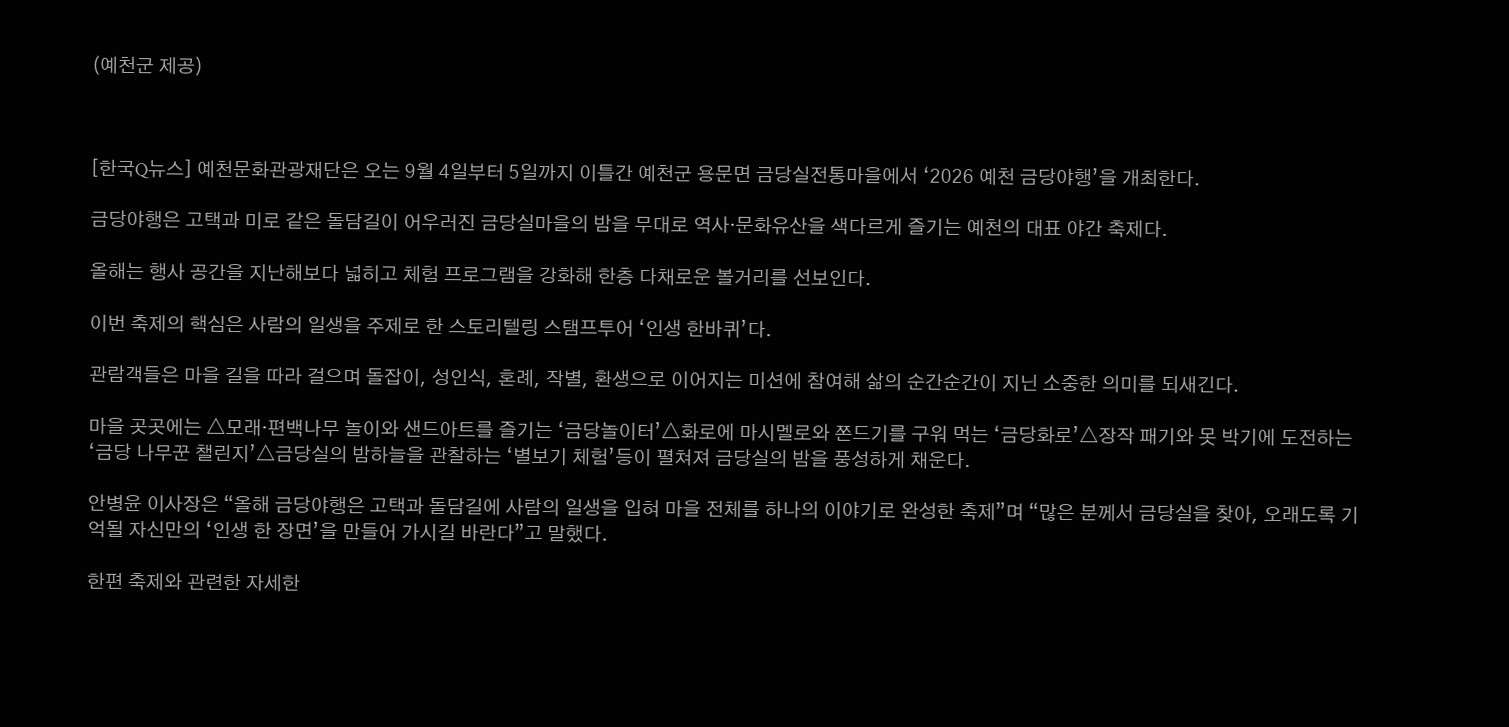(예천군 제공)



[한국Q뉴스] 예천문화관광재단은 오는 9월 4일부터 5일까지 이틀간 예천군 용문면 금당실전통마을에서 ‘2026 예천 금당야행’을 개최한다.

금당야행은 고택과 미로 같은 돌담길이 어우러진 금당실마을의 밤을 무대로 역사·문화유산을 색다르게 즐기는 예천의 대표 야간 축제다.

올해는 행사 공간을 지난해보다 넓히고 체험 프로그램을 강화해 한층 다채로운 볼거리를 선보인다.

이번 축제의 핵심은 사람의 일생을 주제로 한 스토리텔링 스탬프투어 ‘인생 한바퀴’다.

관람객들은 마을 길을 따라 걸으며 돌잡이, 성인식, 혼례, 작별, 환생으로 이어지는 미션에 참여해 삶의 순간순간이 지닌 소중한 의미를 되새긴다.

마을 곳곳에는 △모래·편백나무 놀이와 샌드아트를 즐기는 ‘금당놀이터’△화로에 마시멜로와 쫀드기를 구워 먹는 ‘금당화로’△장작 패기와 못 박기에 도전하는 ‘금당 나무꾼 챌린지’△금당실의 밤하늘을 관찰하는 ‘별보기 체험’등이 펼쳐져 금당실의 밤을 풍성하게 채운다.

안병윤 이사장은 “올해 금당야행은 고택과 돌담길에 사람의 일생을 입혀 마을 전체를 하나의 이야기로 완성한 축제”며 “많은 분께서 금당실을 찾아, 오래도록 기억될 자신만의 ‘인생 한 장면’을 만들어 가시길 바란다”고 말했다.

한편 축제와 관련한 자세한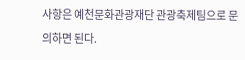사항은 예천문화관광재단 관광축제팀으로 문의하면 된다.